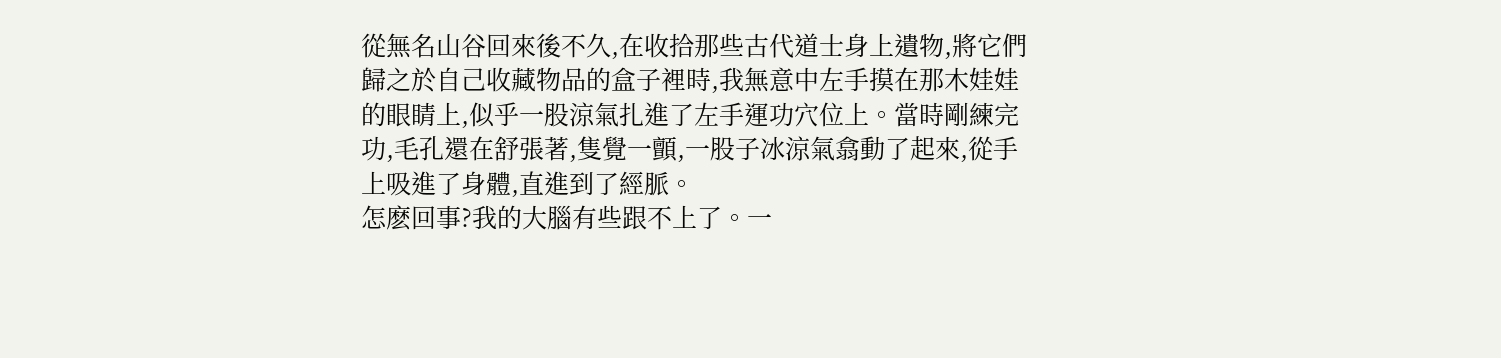從無名山谷回來後不久,在收拾那些古代道士身上遺物,將它們歸之於自己收藏物品的盒子裡時,我無意中左手摸在那木娃娃的眼睛上,似乎一股涼氣扎進了左手運功穴位上。當時剛練完功,毛孔還在舒張著,隻覺一顫,一股子冰涼氣翕動了起來,從手上吸進了身體,直進到了經脈。
怎麽回事?我的大腦有些跟不上了。一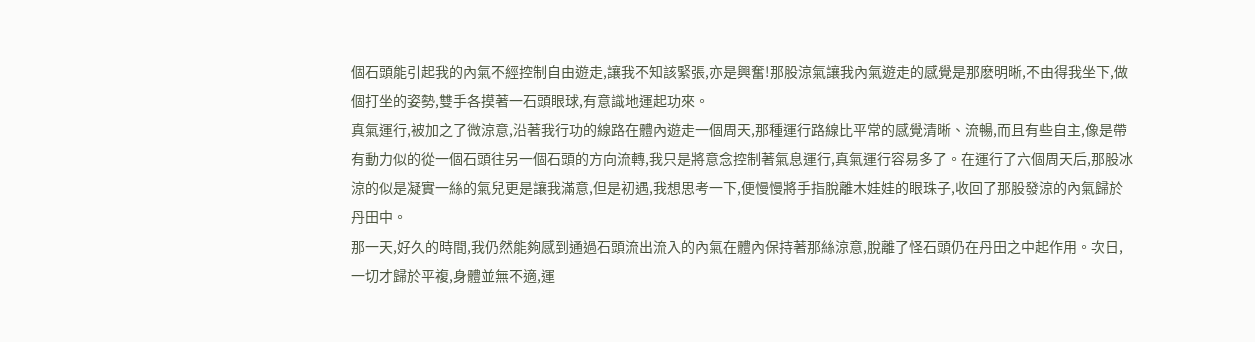個石頭能引起我的內氣不經控制自由遊走,讓我不知該緊張,亦是興奮!那股涼氣讓我內氣遊走的感覺是那麽明晰,不由得我坐下,做個打坐的姿勢,雙手各摸著一石頭眼球,有意識地運起功來。
真氣運行,被加之了微涼意,沿著我行功的線路在體內遊走一個周天,那種運行路線比平常的感覺清晰、流暢,而且有些自主,像是帶有動力似的從一個石頭往另一個石頭的方向流轉,我只是將意念控制著氣息運行,真氣運行容易多了。在運行了六個周天后,那股冰涼的似是凝實一絲的氣兒更是讓我滿意,但是初遇,我想思考一下,便慢慢將手指脫離木娃娃的眼珠子,收回了那股發涼的內氣歸於丹田中。
那一天,好久的時間,我仍然能夠感到通過石頭流出流入的內氣在體內保持著那絲涼意,脫離了怪石頭仍在丹田之中起作用。次日,一切才歸於平複,身體並無不適,運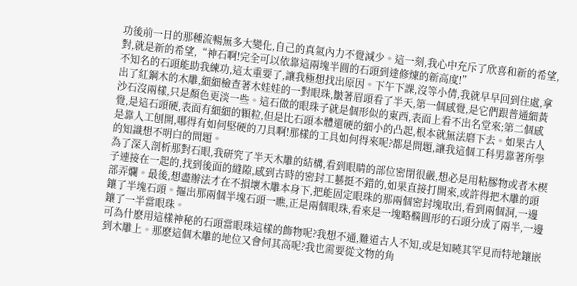功後前一日的那種流暢無多大變化,自己的真氣內力不覺減少。這一刻,我心中充斥了欣喜和新的希望,對,就是新的希望,“神石啊!完全可以依靠這兩塊半圓的石頭到達修煉的新高度!”
不知名的石頭能助我練功,這太重要了,讓我極想找出原因。下午下課,沒等小倩,我就早早回到住處,拿出了紅鋼木的木雕,細細檢查著木娃娃的一對眼珠,皺著眉頭看了半天,第一個感覺,是它們跟普通細黃沙石沒兩樣,只是顏色更淡一些。這石做的眼珠子就是個形似的東西,表面上看不出名堂來;第二個感覺,是這石頭硬,表面有細細的顆粒,但是比石頭本體還硬的細小的凸起,根本就無法磨下去。如果古人是靠人工刨開,哪得有如何堅硬的刀具啊!那樣的工具如何得來呢?都是問題,讓我這個工科男靠著所學的知識想不明白的問題。
為了深入剖析那對石眼,我研究了半天木雕的結構,看到眼睛的部位密閉很嚴,想必是用粘膠物或者木楔子連接在一起的,找到後面的縫隙,感到古時的密封工藝挺不錯的,如果直接打開來,或許得把木雕的頭部弄爛。最後,想盡辦法才在不損壞木雕本身下,把能固定眼珠的那兩個密封塊取出,看到兩個洞,一邊鑲了半塊石頭。摳出那兩個半塊石頭一瞧,正是兩個眼珠,看來是一塊略橢圓形的石頭分成了兩半,一邊鑲了一半當眼珠。
可為什麽用這樣神秘的石頭當眼珠這樣的飾物呢?我想不通,難道古人不知,或是知曉其罕見而特地鑲嵌到木雕上。那麽這個木雕的地位又會何其高呢?我也需要從文物的角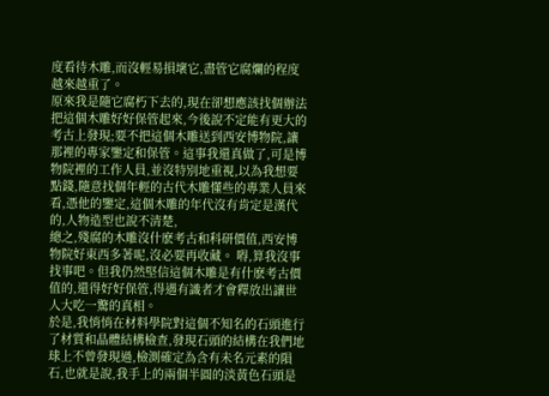度看待木雕,而沒輕易損壞它,盡管它腐爛的程度越來越重了。
原來我是隨它腐朽下去的,現在卻想應該找個辦法把這個木雕好好保管起來,今後說不定能有更大的考古上發現;要不把這個木雕送到西安博物院,讓那裡的專家鑒定和保管。這事我還真做了,可是博物院裡的工作人員,並沒特別地重視,以為我想要點錢,隨意找個年輕的古代木雕懂些的專業人員來看,憑他的鑒定,這個木雕的年代沒有肯定是漢代的,人物造型也說不清楚,
總之,殘腐的木雕沒什麽考古和科研價值,西安博物院好東西多著呢,沒必要再收藏。 嘚,算我沒事找事吧。但我仍然堅信這個木雕是有什麽考古價值的,還得好好保管,得遇有識者才會釋放出讓世人大吃一驚的真相。
於是,我悄悄在材料學院對這個不知名的石頭進行了材質和晶體結構檢查,發現石頭的結構在我們地球上不曾發現過,檢測確定為含有未名元素的隕石,也就是說,我手上的兩個半圓的淡黃色石頭是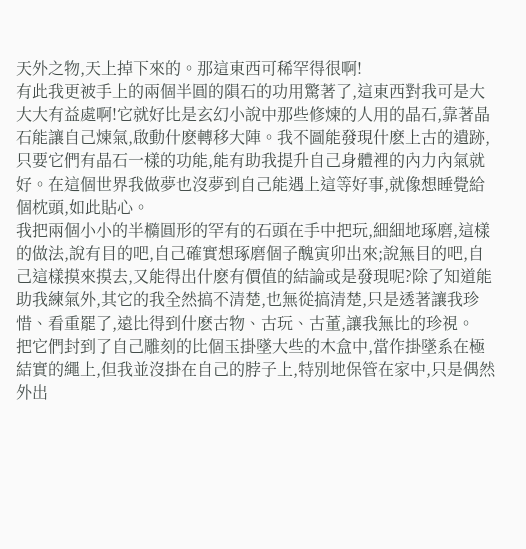天外之物,天上掉下來的。那這東西可稀罕得很啊!
有此我更被手上的兩個半圓的隕石的功用驚著了,這東西對我可是大大大有益處啊!它就好比是玄幻小說中那些修煉的人用的晶石,靠著晶石能讓自己煉氣,啟動什麽轉移大陣。我不圖能發現什麽上古的遺跡,只要它們有晶石一樣的功能,能有助我提升自己身體裡的內力內氣就好。在這個世界我做夢也沒夢到自己能遇上這等好事,就像想睡覺給個枕頭,如此貼心。
我把兩個小小的半橢圓形的罕有的石頭在手中把玩,細細地琢磨,這樣的做法,說有目的吧,自己確實想琢磨個子醜寅卯出來;說無目的吧,自己這樣摸來摸去,又能得出什麽有價值的結論或是發現呢?除了知道能助我練氣外,其它的我全然搞不清楚,也無從搞清楚,只是透著讓我珍惜、看重罷了,遠比得到什麽古物、古玩、古董,讓我無比的珍視。
把它們封到了自己雕刻的比個玉掛墜大些的木盒中,當作掛墜系在極結實的繩上,但我並沒掛在自己的脖子上,特別地保管在家中,只是偶然外出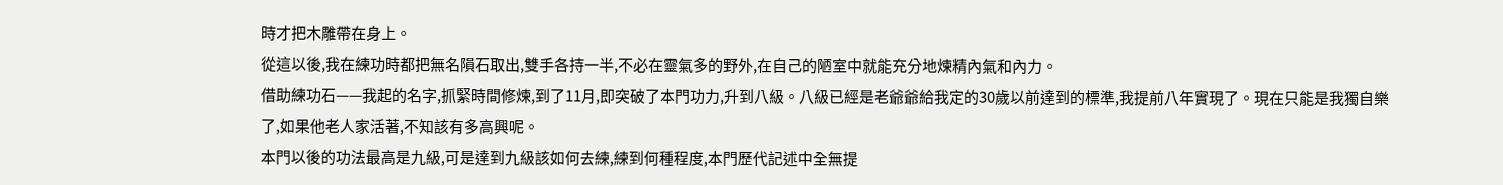時才把木雕帶在身上。
從這以後,我在練功時都把無名隕石取出,雙手各持一半,不必在靈氣多的野外,在自己的陋室中就能充分地煉精內氣和內力。
借助練功石——我起的名字,抓緊時間修煉,到了11月,即突破了本門功力,升到八級。八級已經是老爺爺給我定的30歲以前達到的標準,我提前八年實現了。現在只能是我獨自樂了,如果他老人家活著,不知該有多高興呢。
本門以後的功法最高是九級,可是達到九級該如何去練,練到何種程度,本門歷代記述中全無提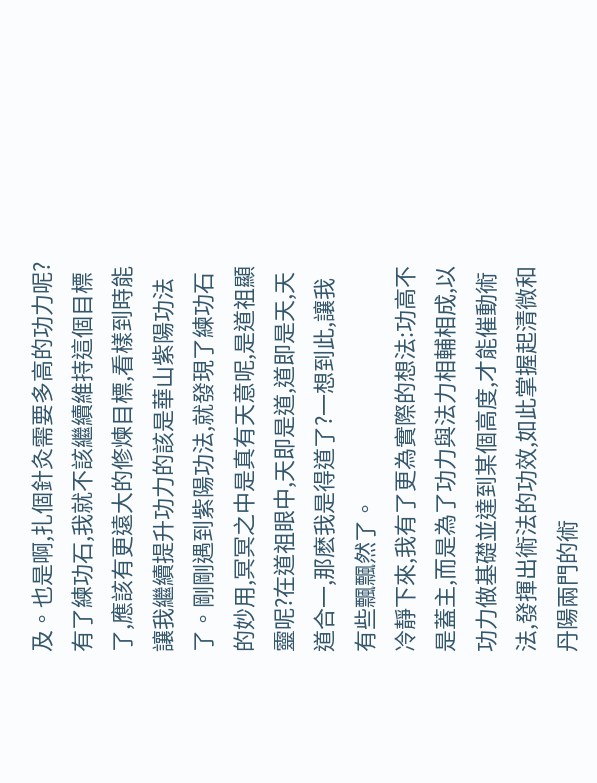及。也是啊,扎個針灸需要多高的功力呢?
有了練功石,我就不該繼續維持這個目標了,應該有更遠大的修煉目標,看樣到時能讓我繼續提升功力的該是華山紫陽功法了。剛剛遇到紫陽功法,就發現了練功石的妙用,冥冥之中是真有天意呢,是道祖顯靈呢?在道祖眼中,天即是道,道即是天,天道合一,那麽我是得道了?一想到此,讓我有些飄飄然了。
冷靜下來,我有了更為實際的想法:功高不是蓋主,而是為了功力與法力相輔相成,以功力做基礎並達到某個高度,才能催動術法,發揮出術法的功效,如此掌握起清微和丹陽兩門的術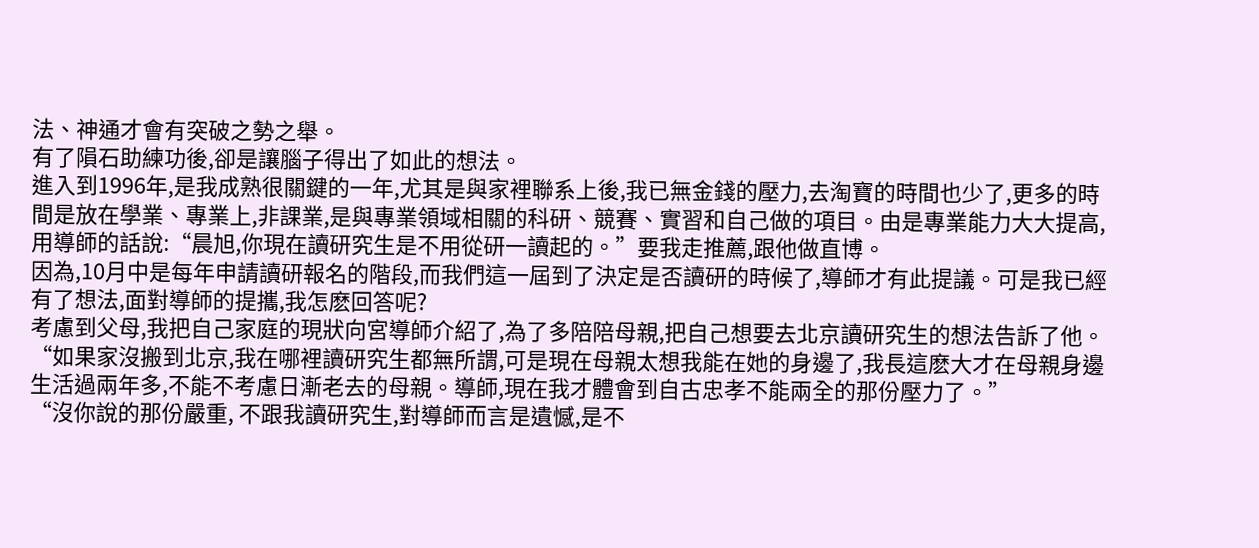法、神通才會有突破之勢之舉。
有了隕石助練功後,卻是讓腦子得出了如此的想法。
進入到1996年,是我成熟很關鍵的一年,尤其是與家裡聯系上後,我已無金錢的壓力,去淘寶的時間也少了,更多的時間是放在學業、專業上,非課業,是與專業領域相關的科研、競賽、實習和自己做的項目。由是專業能力大大提高,用導師的話說:“晨旭,你現在讀研究生是不用從研一讀起的。”要我走推薦,跟他做直博。
因為,10月中是每年申請讀研報名的階段,而我們這一屆到了決定是否讀研的時候了,導師才有此提議。可是我已經有了想法,面對導師的提攜,我怎麽回答呢?
考慮到父母,我把自己家庭的現狀向宮導師介紹了,為了多陪陪母親,把自己想要去北京讀研究生的想法告訴了他。“如果家沒搬到北京,我在哪裡讀研究生都無所謂,可是現在母親太想我能在她的身邊了,我長這麽大才在母親身邊生活過兩年多,不能不考慮日漸老去的母親。導師,現在我才體會到自古忠孝不能兩全的那份壓力了。”
“沒你說的那份嚴重, 不跟我讀研究生,對導師而言是遺憾,是不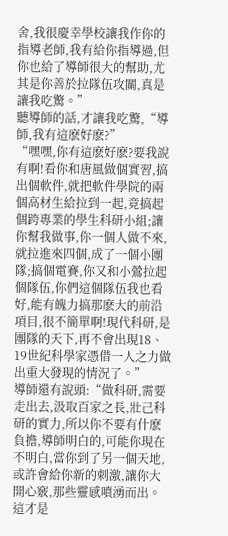舍,我很慶幸學校讓我作你的指導老師,我有給你指導過,但你也給了導師很大的幫助,尤其是你善於拉隊伍攻關,真是讓我吃驚。”
聽導師的話,才讓我吃驚,“導師,我有這麽好麽?”
“嘿嘿,你有這麽好麽?要我說有啊!看你和唐風做個實習,搞出個軟件,就把軟件學院的兩個高材生給拉到一起,竟搞起個跨專業的學生科研小組;讓你幫我做事,你一個人做不來,就拉進來四個,成了一個小團隊;搞個電賽,你又和小鶯拉起個隊伍,你們這個隊伍我也看好,能有魄力搞那麽大的前沿項目,很不簡單啊!現代科研,是團隊的天下,再不會出現18、19世紀科學家憑借一人之力做出重大發現的情況了。”
導師還有說頭:“做科研,需要走出去,汲取百家之長,壯己科研的實力,所以你不要有什麽負擔,導師明白的,可能你現在不明白,當你到了另一個天地,或許會給你新的刺激,讓你大開心竅,那些靈感噴湧而出。這才是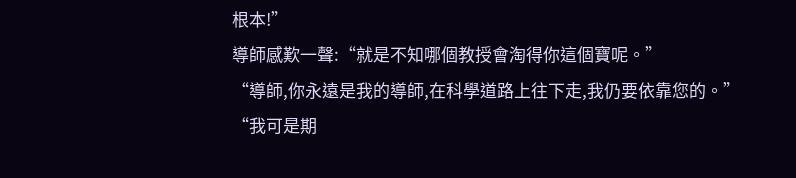根本!”
導師感歎一聲:“就是不知哪個教授會淘得你這個寶呢。”
“導師,你永遠是我的導師,在科學道路上往下走,我仍要依靠您的。”
“我可是期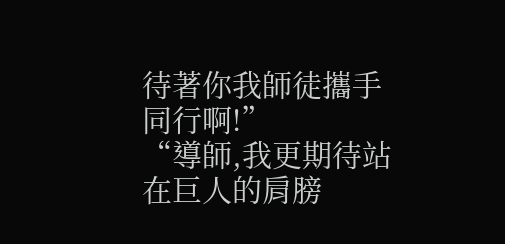待著你我師徒攜手同行啊!”
“導師,我更期待站在巨人的肩膀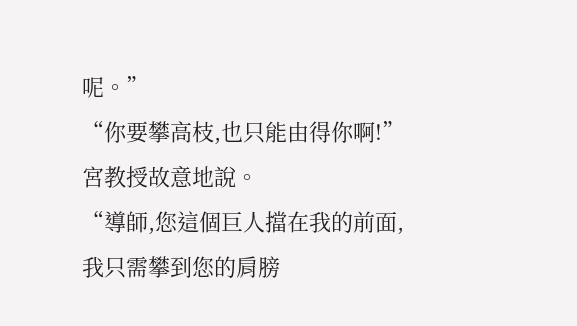呢。”
“你要攀高枝,也只能由得你啊!”宮教授故意地說。
“導師,您這個巨人擋在我的前面,我只需攀到您的肩膀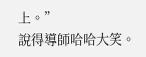上。”
說得導師哈哈大笑。